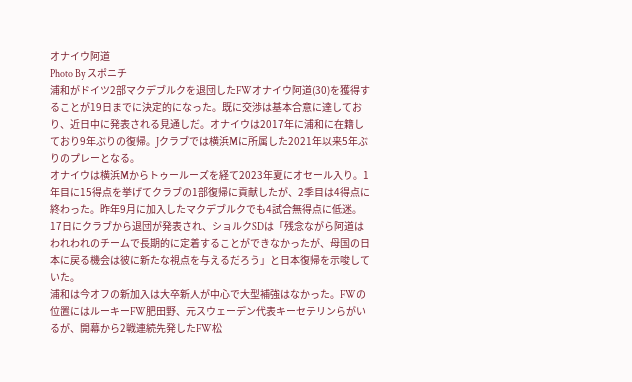オナイウ阿道
Photo By スポニチ
浦和がドイツ2部マクデブルクを退団したFWオナイウ阿道(30)を獲得することが19日までに決定的になった。既に交渉は基本合意に達しており、近日中に発表される見通しだ。オナイウは2017年に浦和に在籍しており9年ぶりの復帰。Jクラブでは横浜Mに所属した2021年以来5年ぶりのプレーとなる。
オナイウは横浜Mからトゥールーズを経て2023年夏にオセール入り。1年目に15得点を挙げてクラブの1部復帰に貢献したが、2季目は4得点に終わった。昨年9月に加入したマクデブルクでも4試合無得点に低迷。17日にクラブから退団が発表され、ショルクSDは「残念ながら阿道はわれわれのチームで長期的に定着することができなかったが、母国の日本に戻る機会は彼に新たな視点を与えるだろう」と日本復帰を示唆していた。
浦和は今オフの新加入は大卒新人が中心で大型補強はなかった。FWの位置にはルーキーFW肥田野、元スウェーデン代表キーセテリンらがいるが、開幕から2戦連続先発したFW松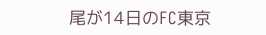尾が14日のFC東京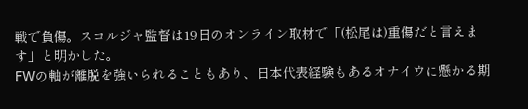戦で負傷。スコルジャ監督は19日のオンライン取材で「(松尾は)重傷だと言えます」と明かした。
FWの軸が離脱を強いられることもあり、日本代表経験もあるオナイウに懸かる期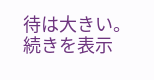待は大きい。
続きを表示